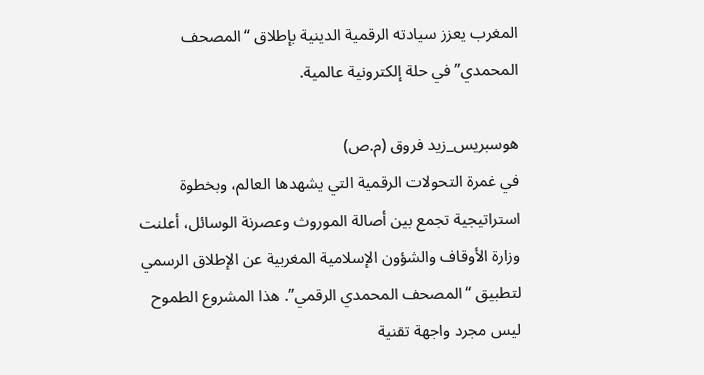المغرب يعزز سيادته الرقمية الدينية بإطلاق “المصحف المحمدي” في حلة إلكترونية عالمية.

هوسبريس_زيد فروق (م.ص)
في غمرة التحولات الرقمية التي يشهدها العالم، وبخطوة استراتيجية تجمع بين أصالة الموروث وعصرنة الوسائل، أعلنت وزارة الأوقاف والشؤون الإسلامية المغربية عن الإطلاق الرسمي لتطبيق “المصحف المحمدي الرقمي”. هذا المشروع الطموح ليس مجرد واجهة تقنية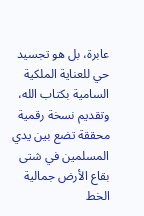عابرة، بل هو تجسيد حي للعناية الملكية السامية بكتاب الله، وتقديم نسخة رقمية محققة تضع بين يدي المسلمين في شتى بقاع الأرض جمالية الخط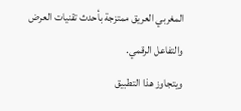المغربي العريق ممتزجة بأحدث تقنيات العرض والتفاعل الرقمي.
ويتجاوز هذا التطبيق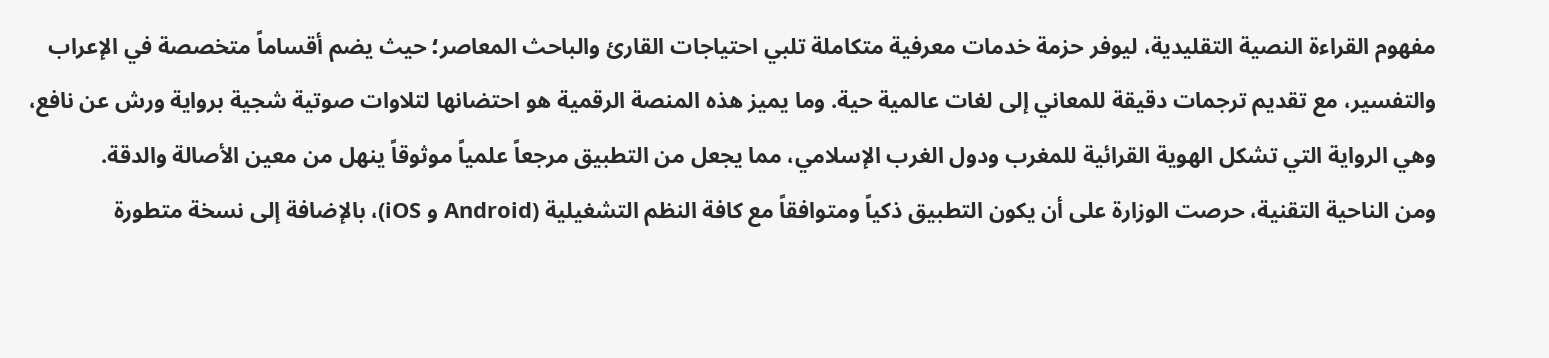مفهوم القراءة النصية التقليدية، ليوفر حزمة خدمات معرفية متكاملة تلبي احتياجات القارئ والباحث المعاصر؛ حيث يضم أقساماً متخصصة في الإعراب والتفسير، مع تقديم ترجمات دقيقة للمعاني إلى لغات عالمية حية. وما يميز هذه المنصة الرقمية هو احتضانها لتلاوات صوتية شجية برواية ورش عن نافع، وهي الرواية التي تشكل الهوية القرائية للمغرب ودول الغرب الإسلامي، مما يجعل من التطبيق مرجعاً علمياً موثوقاً ينهل من معين الأصالة والدقة.
ومن الناحية التقنية، حرصت الوزارة على أن يكون التطبيق ذكياً ومتوافقاً مع كافة النظم التشغيلية (Android و iOS)، بالإضافة إلى نسخة متطورة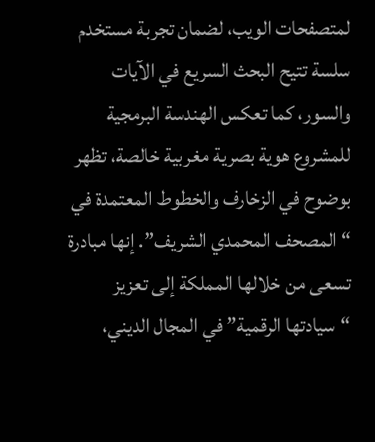لمتصفحات الويب، لضمان تجربة مستخدم سلسة تتيح البحث السريع في الآيات والسور، كما تعكس الهندسة البرمجية للمشروع هوية بصرية مغربية خالصة، تظهر بوضوح في الزخارف والخطوط المعتمدة في “المصحف المحمدي الشريف”. إنها مبادرة تسعى من خلالها المملكة إلى تعزيز “سيادتها الرقمية” في المجال الديني،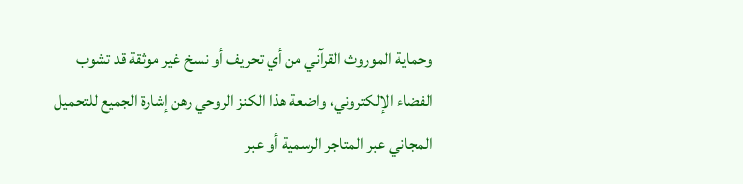وحماية الموروث القرآني من أي تحريف أو نسخ غير موثقة قد تشوب الفضاء الإلكتروني، واضعة هذا الكنز الروحي رهن إشارة الجميع للتحميل المجاني عبر المتاجر الرسمية أو عبر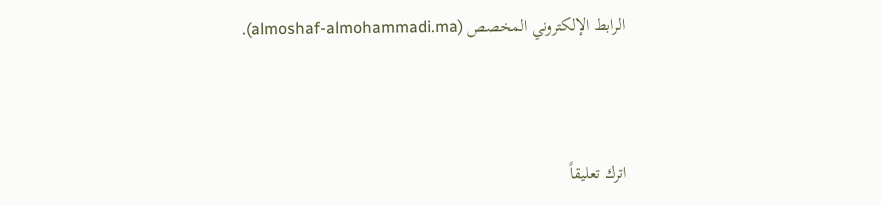الرابط الإلكتروني المخصص (almoshaf-almohammadi.ma).



اترك تعليقاً